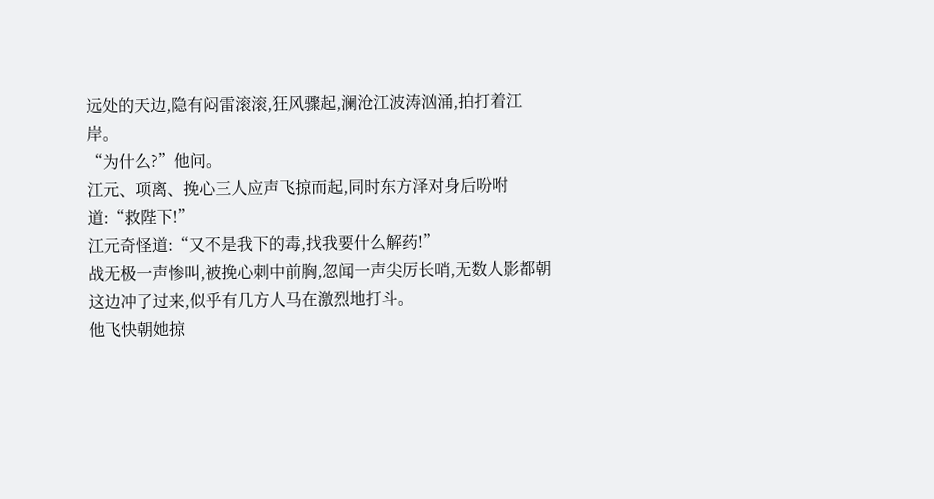远处的天边,隐有闷雷滚滚,狂风骤起,澜沧江波涛汹涌,拍打着江岸。
“为什么?”他问。
江元、项离、挽心三人应声飞掠而起,同时东方泽对身后吩咐道:“救陛下!”
江元奇怪道:“又不是我下的毒,找我要什么解药!”
战无极一声惨叫,被挽心刺中前胸,忽闻一声尖厉长哨,无数人影都朝这边冲了过来,似乎有几方人马在激烈地打斗。
他飞快朝她掠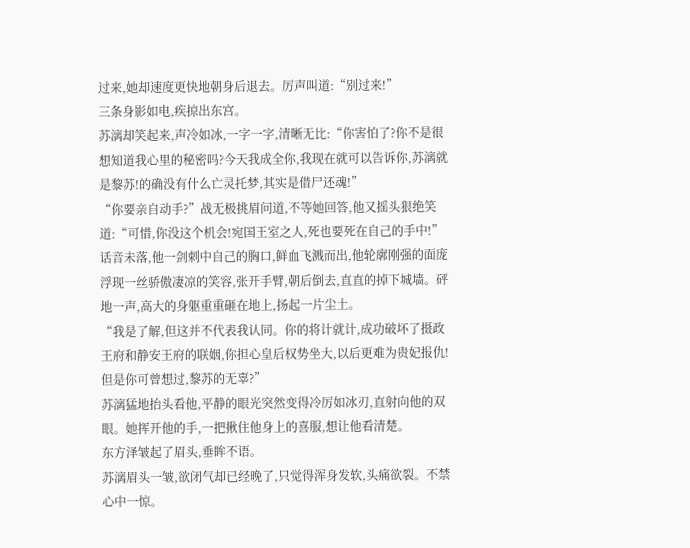过来,她却速度更快地朝身后退去。厉声叫道:“别过来!”
三条身影如电,疾掠出东宫。
苏漓却笑起来,声冷如冰,一字一字,清晰无比:“你害怕了?你不是很想知道我心里的秘密吗?今天我成全你,我现在就可以告诉你,苏漓就是黎苏!的确没有什么亡灵托梦,其实是借尸还魂!”
“你要亲自动手?”战无极挑眉问道,不等她回答,他又摇头狠绝笑道:“可惜,你没这个机会!宛国王室之人,死也要死在自己的手中!”话音未落,他一剑刺中自己的胸口,鲜血飞溅而出,他轮廓刚强的面庞浮现一丝骄傲凄凉的笑容,张开手臂,朝后倒去,直直的掉下城墙。砰地一声,高大的身躯重重砸在地上,扬起一片尘土。
“我是了解,但这并不代表我认同。你的将计就计,成功破坏了摄政王府和静安王府的联姻,你担心皇后权势坐大,以后更难为贵妃报仇!但是你可曾想过,黎苏的无辜?”
苏漓猛地抬头看他,平静的眼光突然变得冷厉如冰刃,直射向他的双眼。她挥开他的手,一把揪住他身上的喜服,想让他看清楚。
东方泽皱起了眉头,垂眸不语。
苏漓眉头一皱,欲闭气却已经晚了,只觉得浑身发软,头痛欲裂。不禁心中一惊。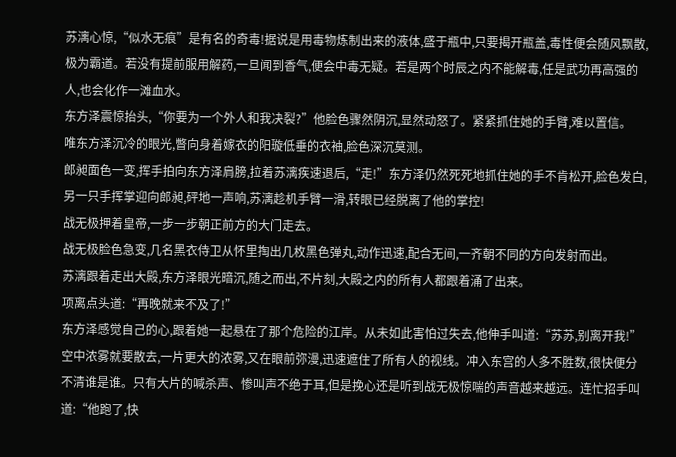苏漓心惊,“似水无痕”是有名的奇毒!据说是用毒物炼制出来的液体,盛于瓶中,只要揭开瓶盖,毒性便会随风飘散,极为霸道。若没有提前服用解药,一旦闻到香气,便会中毒无疑。若是两个时辰之内不能解毒,任是武功再高强的人,也会化作一滩血水。
东方泽震惊抬头,“你要为一个外人和我决裂?”他脸色骤然阴沉,显然动怒了。紧紧抓住她的手臂,难以置信。
唯东方泽沉冷的眼光,瞥向身着嫁衣的阳璇低垂的衣袖,脸色深沉莫测。
郎昶面色一变,挥手拍向东方泽肩膀,拉着苏漓疾速退后,“走!”东方泽仍然死死地抓住她的手不肯松开,脸色发白,另一只手挥掌迎向郎昶,砰地一声响,苏漓趁机手臂一滑,转眼已经脱离了他的掌控!
战无极押着皇帝,一步一步朝正前方的大门走去。
战无极脸色急变,几名黑衣侍卫从怀里掏出几枚黑色弹丸,动作迅速,配合无间,一齐朝不同的方向发射而出。
苏漓跟着走出大殿,东方泽眼光暗沉,随之而出,不片刻,大殿之内的所有人都跟着涌了出来。
项离点头道:“再晚就来不及了!”
东方泽感觉自己的心,跟着她一起悬在了那个危险的江岸。从未如此害怕过失去,他伸手叫道:“苏苏,别离开我!”
空中浓雾就要散去,一片更大的浓雾,又在眼前弥漫,迅速遮住了所有人的视线。冲入东宫的人多不胜数,很快便分不清谁是谁。只有大片的喊杀声、惨叫声不绝于耳,但是挽心还是听到战无极惊喘的声音越来越远。连忙招手叫道:“他跑了,快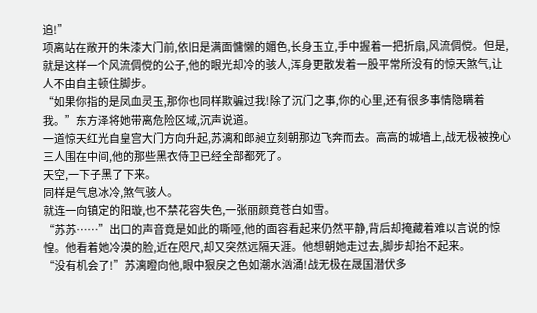追!”
项离站在敞开的朱漆大门前,依旧是满面慵懒的媚色,长身玉立,手中握着一把折扇,风流倜傥。但是,就是这样一个风流倜傥的公子,他的眼光却冷的骇人,浑身更散发着一股平常所没有的惊天煞气,让人不由自主顿住脚步。
“如果你指的是凤血灵玉,那你也同样欺骗过我!除了沉门之事,你的心里,还有很多事情隐瞒着我。”东方泽将她带离危险区域,沉声说道。
一道惊天红光自皇宫大门方向升起,苏漓和郎昶立刻朝那边飞奔而去。高高的城墙上,战无极被挽心三人围在中间,他的那些黑衣侍卫已经全部都死了。
天空,一下子黑了下来。
同样是气息冰冷,煞气骇人。
就连一向镇定的阳璇,也不禁花容失色,一张丽颜竟苍白如雪。
“苏苏……”出口的声音竟是如此的嘶哑,他的面容看起来仍然平静,背后却掩藏着难以言说的惊惶。他看着她冷漠的脸,近在咫尺,却又突然远隔天涯。他想朝她走过去,脚步却抬不起来。
“没有机会了!”苏漓瞪向他,眼中狠戾之色如潮水汹涌!战无极在晟国潜伏多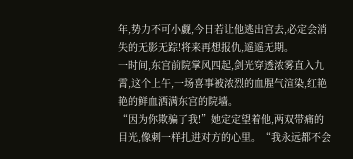年,势力不可小觑,今日若让他逃出宫去,必定会消失的无影无踪!将来再想报仇,遥遥无期。
一时间,东宫前院掌风四起,剑光穿透浓雾直入九霄,这个上午,一场喜事被浓烈的血腥气渲染,红艳艳的鲜血洒满东宫的院墙。
“因为你欺骗了我!”她定定望着他,两双带痛的目光,像刺一样扎进对方的心里。“我永远都不会